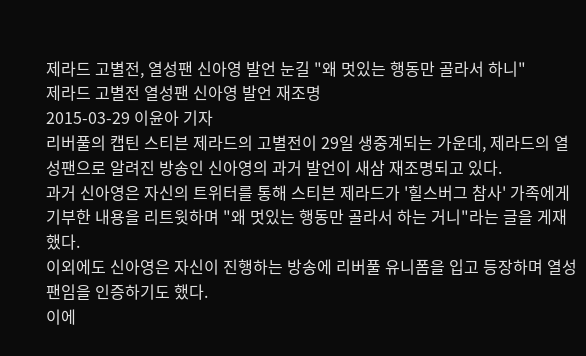제라드 고별전, 열성팬 신아영 발언 눈길 "왜 멋있는 행동만 골라서 하니"
제라드 고별전 열성팬 신아영 발언 재조명
2015-03-29 이윤아 기자
리버풀의 캡틴 스티븐 제라드의 고별전이 29일 생중계되는 가운데, 제라드의 열성팬으로 알려진 방송인 신아영의 과거 발언이 새삼 재조명되고 있다.
과거 신아영은 자신의 트위터를 통해 스티븐 제라드가 '힐스버그 참사' 가족에게 기부한 내용을 리트윗하며 "왜 멋있는 행동만 골라서 하는 거니"라는 글을 게재했다.
이외에도 신아영은 자신이 진행하는 방송에 리버풀 유니폼을 입고 등장하며 열성팬임을 인증하기도 했다.
이에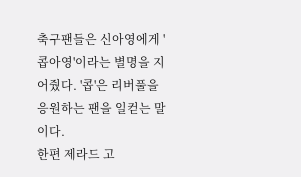축구팬들은 신아영에게 '콥아영'이라는 별명을 지어줬다. '콥'은 리버풀을 응원하는 팬을 일컫는 말이다.
한편 제라드 고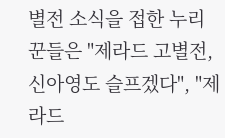별전 소식을 접한 누리꾼들은 "제라드 고별전, 신아영도 슬프겠다", "제라드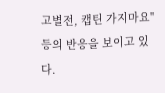고별전, 캡틴 가지마요" 등의 반응을 보이고 있다.